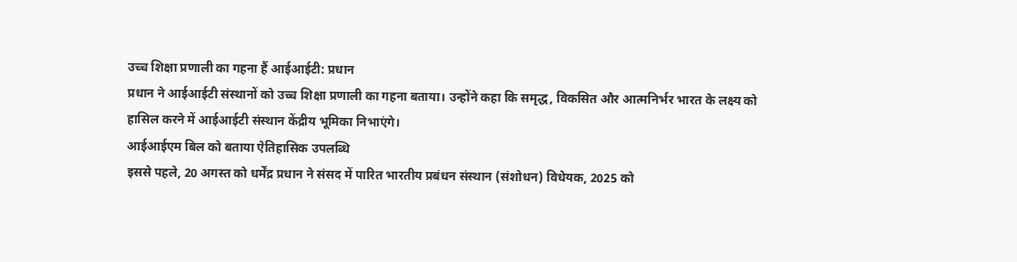उच्च शिक्षा प्रणाली का गहना हैं आईआईटी: प्रधान
प्रधान ने आईआईटी संस्थानों को उच्च शिक्षा प्रणाली का गहना बताया। उन्होंने कहा कि समृद्ध, विकसित और आत्मनिर्भर भारत के लक्ष्य को हासिल करने में आईआईटी संस्थान केंद्रीय भूमिका निभाएंगे।
आईआईएम बिल को बताया ऐतिहासिक उपलब्धि
इससे पहले, 20 अगस्त को धर्मेंद्र प्रधान ने संसद में पारित भारतीय प्रबंधन संस्थान (संशोधन) विधेयक, 2025 को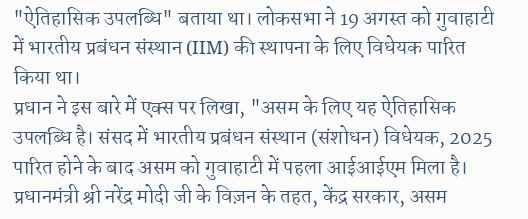"ऐतिहासिक उपलब्धि" बताया था। लोकसभा ने 19 अगस्त को गुवाहाटी में भारतीय प्रबंधन संस्थान (IIM) की स्थापना के लिए विधेयक पारित किया था।
प्रधान ने इस बारे में एक्स पर लिखा, "असम के लिए यह ऐतिहासिक उपलब्धि है। संसद में भारतीय प्रबंधन संस्थान (संशोधन) विधेयक, 2025 पारित होने के बाद असम को गुवाहाटी में पहला आईआईएम मिला है। प्रधानमंत्री श्री नरेंद्र मोदी जी के विज़न के तहत, केंद्र सरकार, असम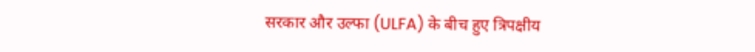सरकार और उल्फा (ULFA) के बीच हुए त्रिपक्षीय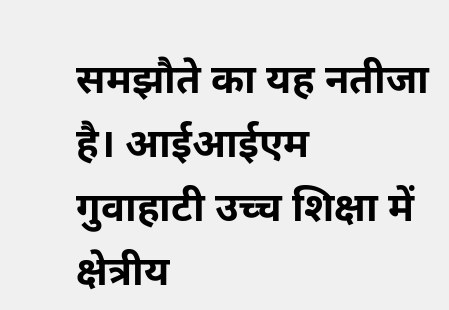समझौते का यह नतीजा है। आईआईएम गुवाहाटी उच्च शिक्षा में क्षेत्रीय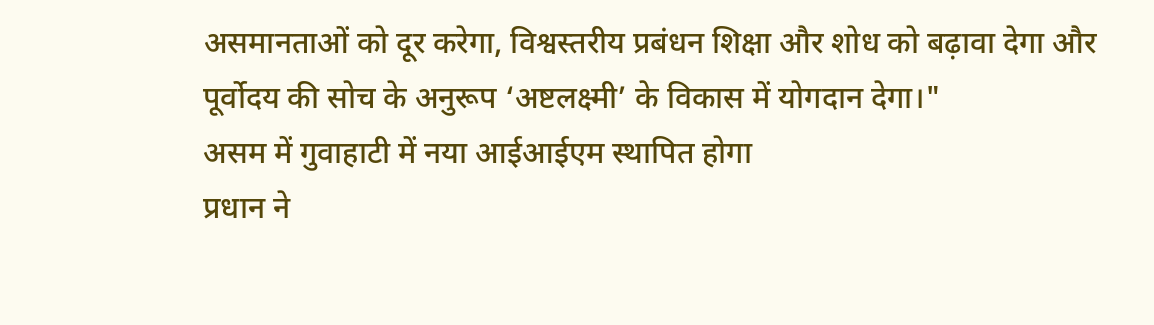असमानताओं को दूर करेगा, विश्वस्तरीय प्रबंधन शिक्षा और शोध को बढ़ावा देगा और पूर्वोदय की सोच के अनुरूप ‘अष्टलक्ष्मी’ के विकास में योगदान देगा।"
असम में गुवाहाटी में नया आईआईएम स्थापित होगा
प्रधान ने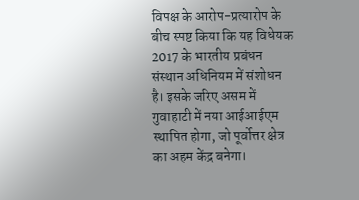विपक्ष के आरोप-प्रत्यारोप के बीच स्पष्ट किया कि यह विधेयक 2017 के भारतीय प्रबंधन संस्थान अधिनियम में संशोधन है। इसके जरिए असम में गुवाहाटी में नया आईआईएम स्थापित होगा, जो पूर्वोत्तर क्षेत्र का अहम केंद्र बनेगा।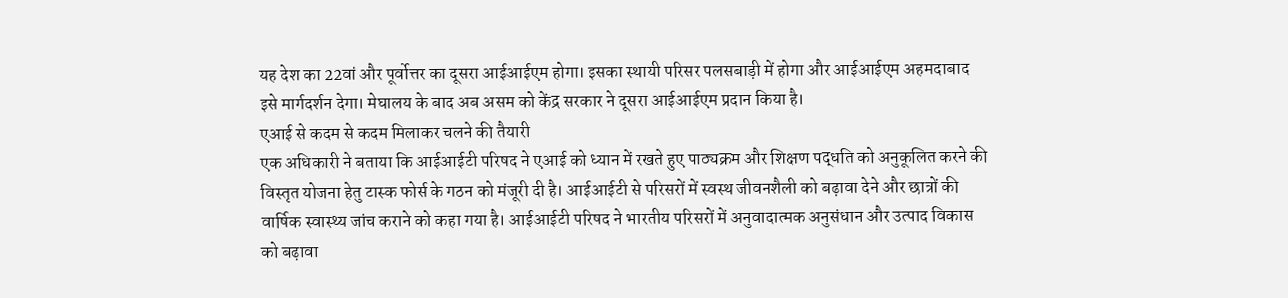यह देश का 22वां और पूर्वोत्तर का दूसरा आईआईएम होगा। इसका स्थायी परिसर पलसबाड़ी में होगा और आईआईएम अहमदाबाद इसे मार्गदर्शन देगा। मेघालय के बाद अब असम को केंद्र सरकार ने दूसरा आईआईएम प्रदान किया है।
एआई से कदम से कदम मिलाकर चलने की तैयारी
एक अधिकारी ने बताया कि आईआईटी परिषद ने एआई को ध्यान में रखते हुए पाठ्यक्रम और शिक्षण पद्धति को अनुकूलित करने की विस्तृत योजना हेतु टास्क फोर्स के गठन को मंजूरी दी है। आईआईटी से परिसरों में स्वस्थ जीवनशैली को बढ़ावा देने और छात्रों की वार्षिक स्वास्थ्य जांच कराने को कहा गया है। आईआईटी परिषद ने भारतीय परिसरों में अनुवादात्मक अनुसंधान और उत्पाद विकास को बढ़ावा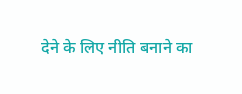देने के लिए नीति बनाने का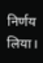निर्णय लिया।